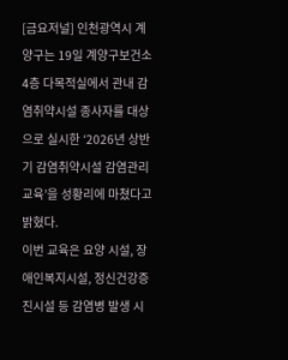[금요저널] 인천광역시 계양구는 19일 계양구보건소 4층 다목적실에서 관내 감염취약시설 종사자를 대상으로 실시한 ‘2026년 상반기 감염취약시설 감염관리 교육’을 성황리에 마쳤다고 밝혔다.
이번 교육은 요양 시설, 장애인복지시설, 정신건강증진시설 등 감염병 발생 시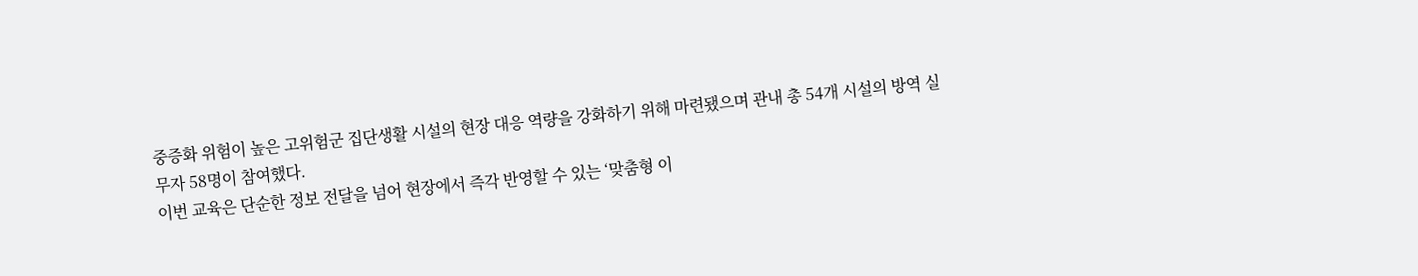중증화 위험이 높은 고위험군 집단생활 시설의 현장 대응 역량을 강화하기 위해 마련됐으며 관내 총 54개 시설의 방역 실무자 58명이 참여했다.
이번 교육은 단순한 정보 전달을 넘어 현장에서 즉각 반영할 수 있는 ‘맞춤형 이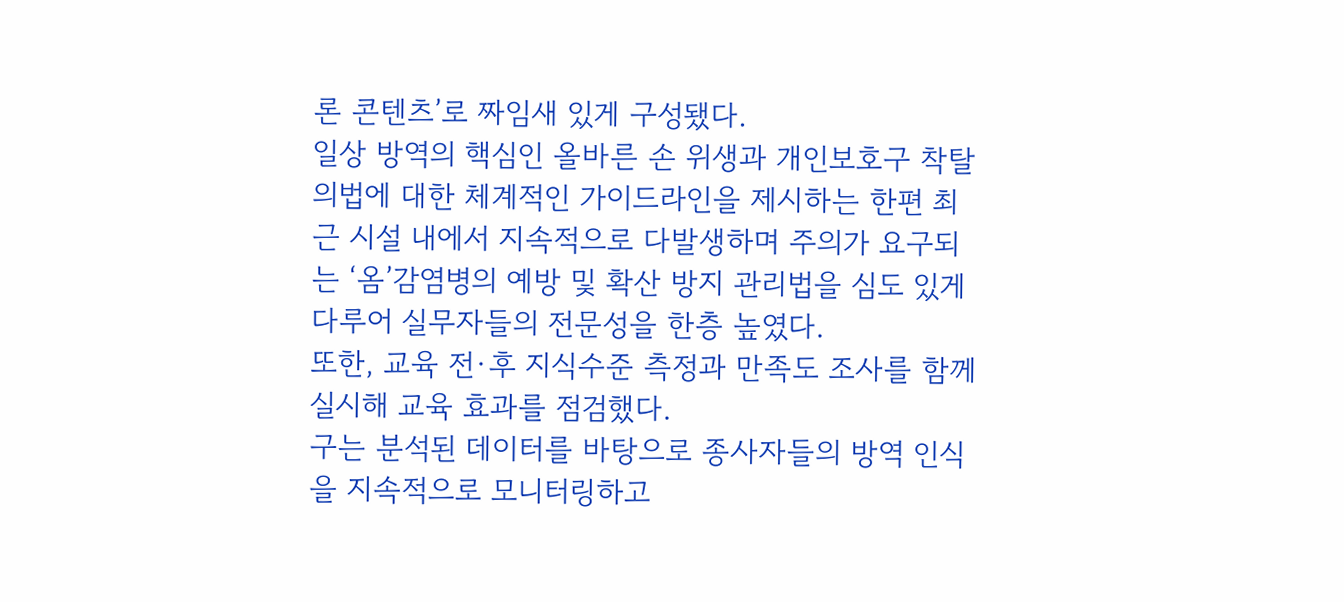론 콘텐츠’로 짜임새 있게 구성됐다.
일상 방역의 핵심인 올바른 손 위생과 개인보호구 착탈의법에 대한 체계적인 가이드라인을 제시하는 한편 최근 시설 내에서 지속적으로 다발생하며 주의가 요구되는 ‘옴’감염병의 예방 및 확산 방지 관리법을 심도 있게 다루어 실무자들의 전문성을 한층 높였다.
또한, 교육 전·후 지식수준 측정과 만족도 조사를 함께 실시해 교육 효과를 점검했다.
구는 분석된 데이터를 바탕으로 종사자들의 방역 인식을 지속적으로 모니터링하고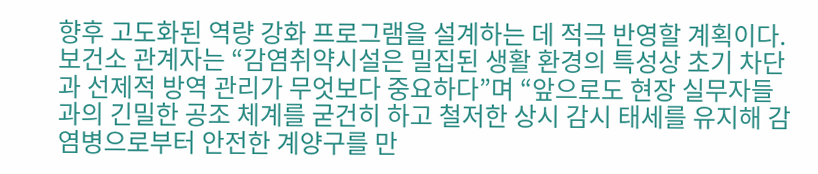향후 고도화된 역량 강화 프로그램을 설계하는 데 적극 반영할 계획이다.
보건소 관계자는 “감염취약시설은 밀집된 생활 환경의 특성상 초기 차단과 선제적 방역 관리가 무엇보다 중요하다”며 “앞으로도 현장 실무자들과의 긴밀한 공조 체계를 굳건히 하고 철저한 상시 감시 태세를 유지해 감염병으로부터 안전한 계양구를 만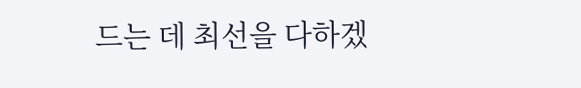드는 데 최선을 다하겠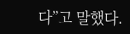다”고 말했다.